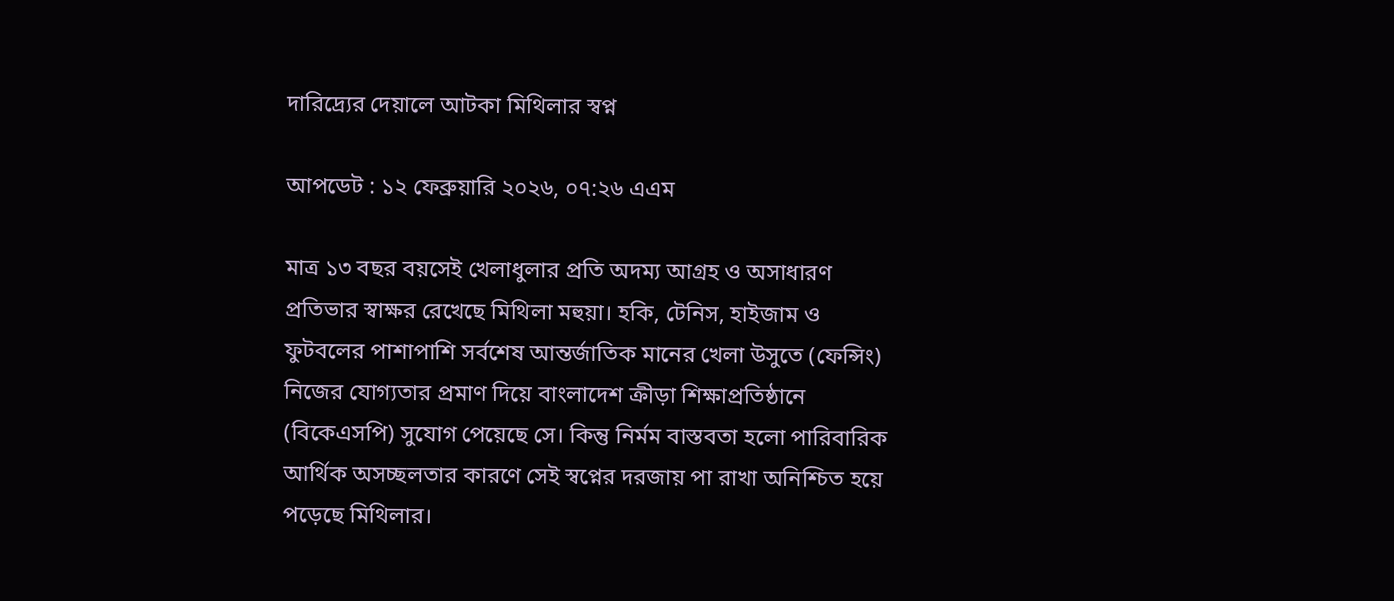দারিদ্র্যের দেয়ালে আটকা মিথিলার স্বপ্ন

আপডেট : ১২ ফেব্রুয়ারি ২০২৬, ০৭:২৬ এএম

মাত্র ১৩ বছর বয়সেই খেলাধুলার প্রতি অদম্য আগ্রহ ও অসাধারণ প্রতিভার স্বাক্ষর রেখেছে মিথিলা মহুয়া। হকি, টেনিস, হাইজাম ও ফুটবলের পাশাপাশি সর্বশেষ আন্তর্জাতিক মানের খেলা উসুতে (ফেন্সিং) নিজের যোগ্যতার প্রমাণ দিয়ে বাংলাদেশ ক্রীড়া শিক্ষাপ্রতিষ্ঠানে (বিকেএসপি) সুযোগ পেয়েছে সে। কিন্তু নির্মম বাস্তবতা হলো পারিবারিক আর্থিক অসচ্ছলতার কারণে সেই স্বপ্নের দরজায় পা রাখা অনিশ্চিত হয়ে পড়েছে মিথিলার।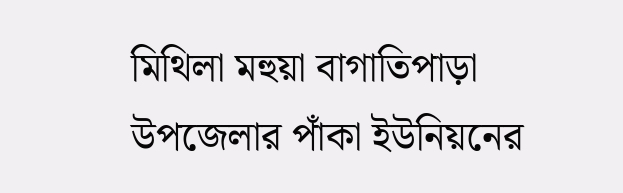মিথিলা মহুয়া বাগাতিপাড়া উপজেলার পাঁকা ইউনিয়নের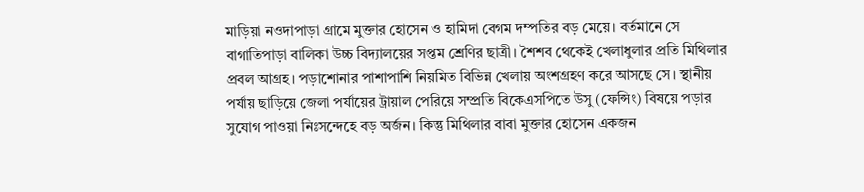মাড়িয়া নওদাপাড়া গ্রামে মুক্তার হোসেন ও হামিদা বেগম দম্পতির বড় মেয়ে। বর্তমানে সে বাগাতিপাড়া বালিকা উচ্চ বিদ্যালয়ের সপ্তম শ্রেণির ছাত্রী। শৈশব থেকেই খেলাধুলার প্রতি মিথিলার প্রবল আগ্রহ। পড়াশোনার পাশাপাশি নিয়মিত বিভিন্ন খেলায় অংশগ্রহণ করে আসছে সে। স্থানীয় পর্যায় ছাড়িয়ে জেলা পর্যায়ের ট্রায়াল পেরিয়ে সম্প্রতি বিকেএসপিতে উসু (ফেন্সিং) বিষয়ে পড়ার সুযোগ পাওয়া নিঃসন্দেহে বড় অর্জন। কিন্তু মিথিলার বাবা মুক্তার হোসেন একজন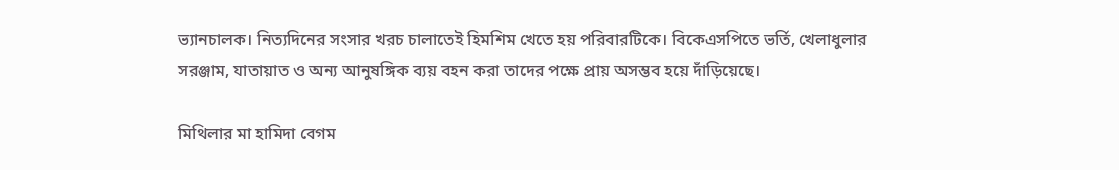ভ্যানচালক। নিত্যদিনের সংসার খরচ চালাতেই হিমশিম খেতে হয় পরিবারটিকে। বিকেএসপিতে ভর্তি, খেলাধুলার সরঞ্জাম, যাতায়াত ও অন্য আনুষঙ্গিক ব্যয় বহন করা তাদের পক্ষে প্রায় অসম্ভব হয়ে দাঁড়িয়েছে।

মিথিলার মা হামিদা বেগম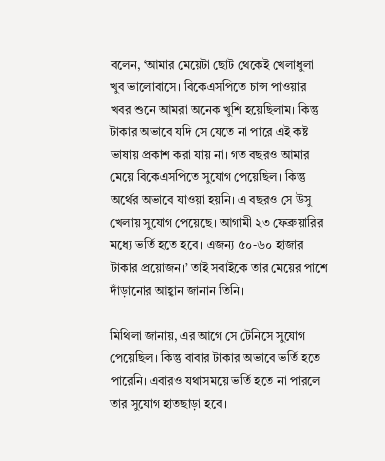বলেন, ‘আমার মেয়েটা ছোট থেকেই খেলাধুলা খুব ভালোবাসে। বিকেএসপিতে চান্স পাওয়ার খবর শুনে আমরা অনেক খুশি হয়েছিলাম। কিন্তু টাকার অভাবে যদি সে যেতে না পারে এই কষ্ট ভাষায় প্রকাশ করা যায় না। গত বছরও আমার মেয়ে বিকেএসপিতে সুযোগ পেয়েছিল। কিন্তু অর্থের অভাবে যাওয়া হয়নি। এ বছরও সে উসু খেলায় সুযোগ পেয়েছে। আগামী ২৩ ফেব্রুয়ারির মধ্যে ভর্তি হতে হবে। এজন্য ৫০-৬০ হাজার টাকার প্রয়োজন।’ তাই সবাইকে তার মেয়ের পাশে দাঁড়ানোর আহ্বান জানান তিনি।

মিথিলা জানায়, এর আগে সে টেনিসে সুযোগ পেয়েছিল। কিন্তু বাবার টাকার অভাবে ভর্তি হতে পারেনি। এবারও যথাসময়ে ভর্তি হতে না পারলে তার সুযোগ হাতছাড়া হবে।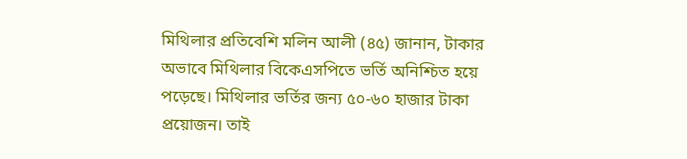মিথিলার প্রতিবেশি মলিন আলী (৪৫) জানান, টাকার অভাবে মিথিলার বিকেএসপিতে ভর্তি অনিশ্চিত হয়ে পড়েছে। মিথিলার ভর্তির জন্য ৫০-৬০ হাজার টাকা প্রয়োজন। তাই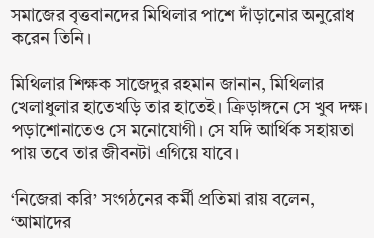সমাজের বৃত্তবানদের মিথিলার পাশে দাঁড়ানোর অনুরোধ করেন তিনি।

মিথিলার শিক্ষক সাজেদুর রহমান জানান, মিথিলার খেলাধুলার হাতেখড়ি তার হাতেই। ক্রিড়াঙ্গনে সে খুব দক্ষ। পড়াশোনাতেও সে মনোযোগী। সে যদি আর্থিক সহায়তা পায় তবে তার জীবনটা এগিয়ে যাবে।

‘নিজেরা করি’ সংগঠনের কর্মী প্রতিমা রায় বলেন, ‘আমাদের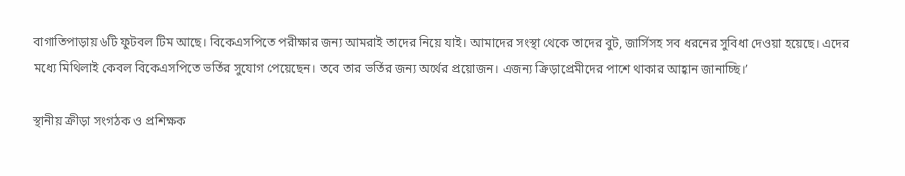বাগাতিপাড়ায় ৬টি ফুটবল টিম আছে। বিকেএসপিতে পরীক্ষার জন্য আমরাই তাদের নিয়ে যাই। আমাদের সংস্থা থেকে তাদের বুট, জার্সিসহ সব ধরনের সুবিধা দেওয়া হয়েছে। এদের মধ্যে মিথিলাই কেবল বিকেএসপিতে ভর্তির সুযোগ পেয়েছেন। তবে তার ভর্তির জন্য অর্থের প্রয়োজন। এজন্য ক্রিড়াপ্রেমীদের পাশে থাকার আহ্বান জানাচ্ছি।’

স্থানীয় ক্রীড়া সংগঠক ও প্রশিক্ষক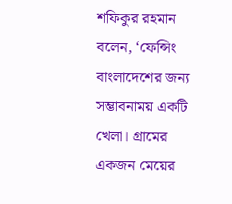শফিকুর রহমান বলেন, ‘ফেন্সিং বাংলাদেশের জন্য সম্ভাবনাময় একটি খেলা। গ্রামের একজন মেয়ের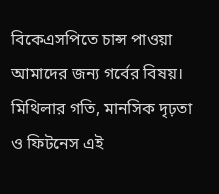বিকেএসপিতে চান্স পাওয়া আমাদের জন্য গর্বের বিষয়। মিথিলার গতি, মানসিক দৃঢ়তা ও ফিটনেস এই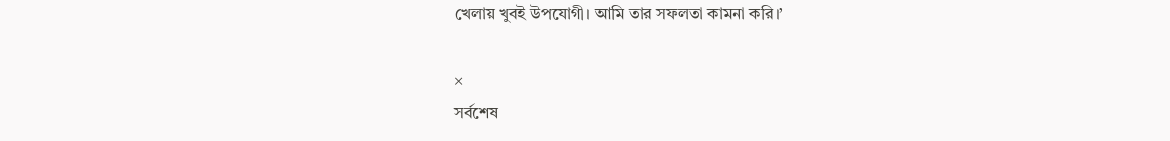খেলায় খুবই উপযোগী। আমি তার সফলতা কামনা করি।’

×
সর্বশেষ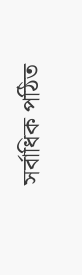সর্বাধিক পঠিত